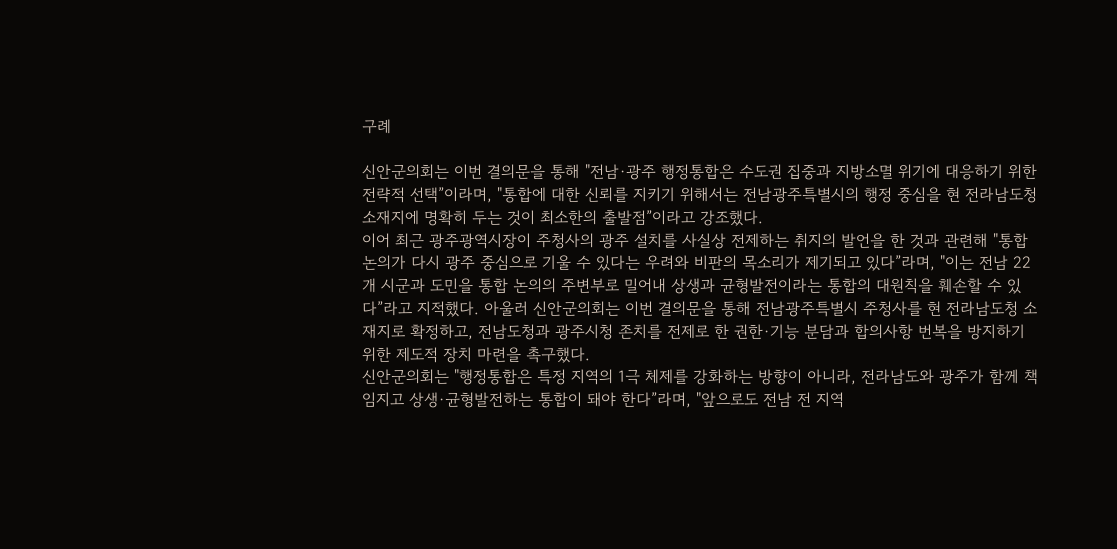구례

신안군의회는 이번 결의문을 통해 "전남·광주 행정통합은 수도권 집중과 지방소멸 위기에 대응하기 위한 전략적 선택”이라며, "통합에 대한 신뢰를 지키기 위해서는 전남광주특별시의 행정 중심을 현 전라남도청 소재지에 명확히 두는 것이 최소한의 출발점”이라고 강조했다.
이어 최근 광주광역시장이 주청사의 광주 설치를 사실상 전제하는 취지의 발언을 한 것과 관련해 "통합 논의가 다시 광주 중심으로 기울 수 있다는 우려와 비판의 목소리가 제기되고 있다”라며, "이는 전남 22개 시군과 도민을 통합 논의의 주변부로 밀어내 상생과 균형발전이라는 통합의 대원칙을 훼손할 수 있다”라고 지적했다. 아울러 신안군의회는 이번 결의문을 통해 전남광주특별시 주청사를 현 전라남도청 소재지로 확정하고, 전남도청과 광주시청 존치를 전제로 한 권한·기능 분담과 합의사항 번복을 방지하기 위한 제도적 장치 마련을 촉구했다.
신안군의회는 "행정통합은 특정 지역의 1극 체제를 강화하는 방향이 아니라, 전라남도와 광주가 함께 책임지고 상생·균형발전하는 통합이 돼야 한다”라며, "앞으로도 전남 전 지역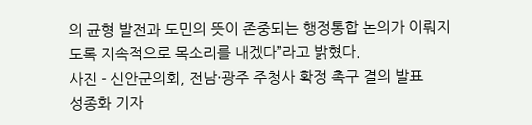의 균형 발전과 도민의 뜻이 존중되는 행정통합 논의가 이뤄지도록 지속적으로 목소리를 내겠다”라고 밝혔다.
사진 - 신안군의회, 전남·광주 주청사 확정 촉구 결의 발표
성종화 기자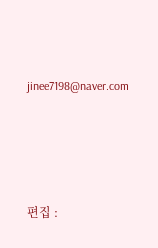jinee7198@naver.com






편집 :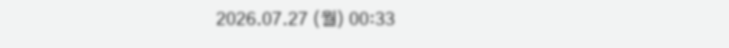2026.07.27 (월) 00:33